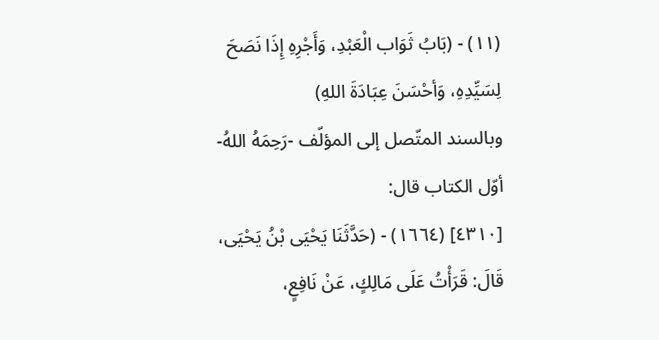(١١) - (بَابُ ثَوَاب الْعَبْدِ، وَأَجْرِهِ إِذَا نَصَحَ لِسَيِّدِهِ، وَأحْسَنَ عِبَادَةَ اللهِ)
وبالسند المتّصل إلى المؤلّف -رَحِمَهُ اللهُ- أوّل الكتاب قال:
[٤٣١٠] (١٦٦٤) - (حَدَّثَنَا يَحْيَى بْنُ يَحْيَى، قَالَ: قَرَأْتُ عَلَى مَالِكٍ، عَنْ نَافِعٍ،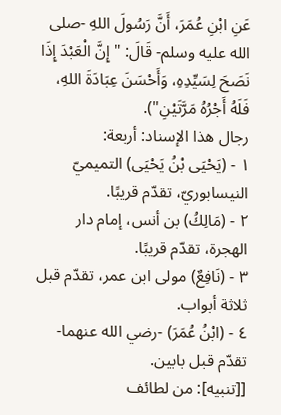عَنِ ابْنِ عُمَرَ، أَنَّ رَسُولَ اللهِ -صلى الله عليه وسلم- قَالَ: "إِنَّ الْعَبْدَ إِذَا نَصَحَ لِسَيِّدِهِ، وَأَحْسَنَ عِبَادَةَ اللهِ، فَلَهُ أَجْرُهُ مَرَّتَيْنِ").
رجال هذا الإسناد: أربعة:
١ - (يَحْيَى بْنُ يَحْيَى) التميميّ النيسابوريّ، تقدّم قريبًا.
٢ - (مَالِكُ) بن أنس، إمام دار الهجرة، تقدّم قريبًا.
٣ - (نَافِعٌ) مولى ابن عمر، تقدّم قبل ثلاثة أبواب.
٤ - (ابْنُ عُمَرَ) -رضي الله عنهما- تقدّم قبل بابين.
[[تنبيه]: من لطائف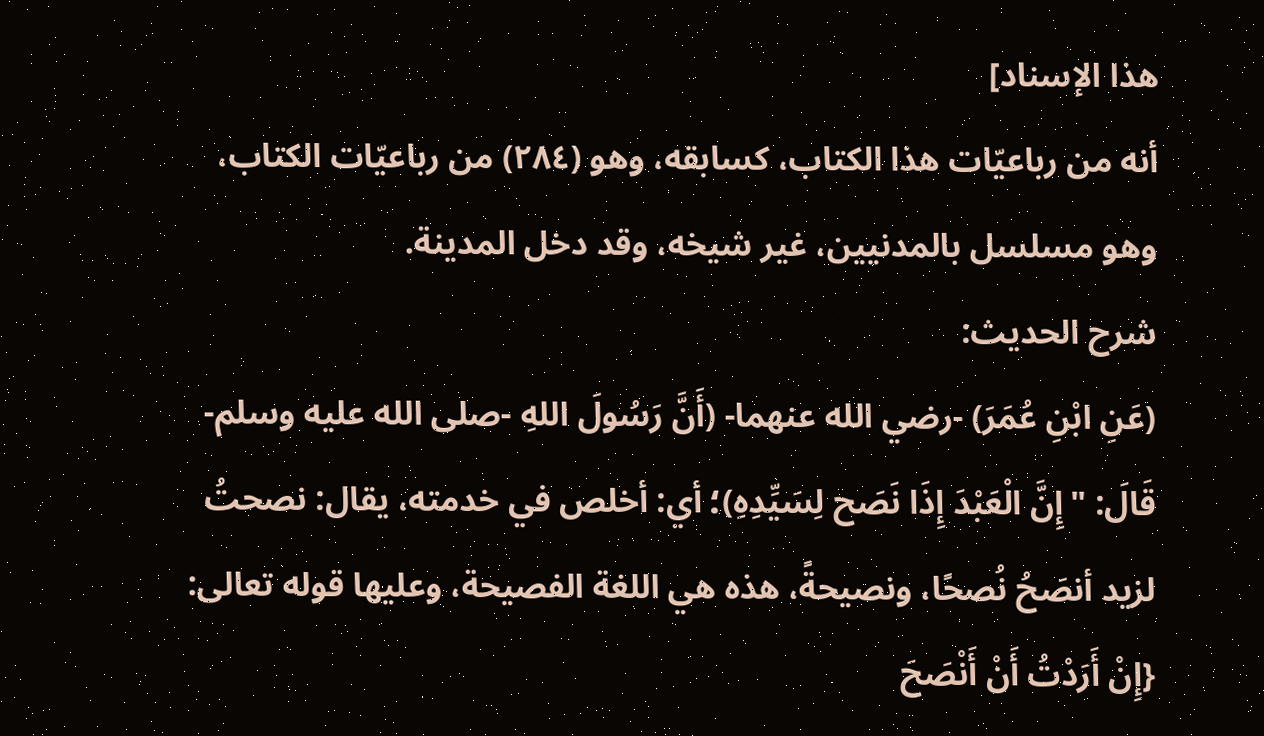هذا الإسناد]
أنه من رباعيّات هذا الكتاب، كسابقه، وهو (٢٨٤) من رباعيّات الكتاب، وهو مسلسل بالمدنيين، غير شيخه، وقد دخل المدينة.
شرح الحديث:
(عَنِ ابْنِ عُمَرَ) -رضي الله عنهما- (أَنَّ رَسُولَ اللهِ -صلى الله عليه وسلم- قَالَ: "إِنَّ الْعَبْدَ إِذَا نَصَح لِسَيِّدِهِ)؛ أي: أخلص في خدمته، يقال: نصحتُ لزيد أنصَحُ نُصحًا، ونصيحةً، هذه هي اللغة الفصيحة، وعليها قوله تعالى: {إِنْ أَرَدْتُ أَنْ أَنْصَحَ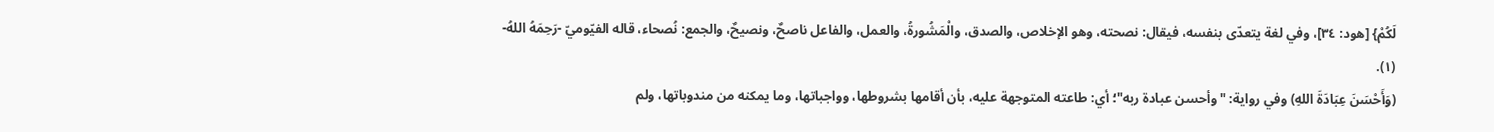لَكُمْ} [هود: ٣٤]، وفي لغة يتعدّى بنفسه، فيقال: نصحته، وهو الإخلاص، والصدق، والْمَشُورةُ، والعمل، والفاعل ناصحٌ، ونصيحٌ، والجمع: نُصحاء، قاله الفيّوميّ -رَحِمَهُ اللهُ- (١).
(وَأَحْسَنَ عِبَادَةَ اللهِ) وفي رواية: "وأحسن عبادة ربه"؛ أي: طاعته المتوجهة عليه، بأن أقامها بشروطها، وواجباتها، وما يمكنه من مندوباتها، ولم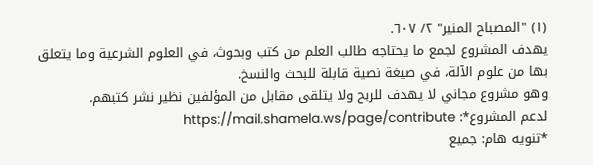(١) "المصباح المنير" ٢/ ٦٠٧.
يهدف المشروع لجمع ما يحتاجه طالب العلم من كتب وبحوث، في العلوم الشرعية وما يتعلق بها من علوم الآلة، في صيغة نصية قابلة للبحث والنسخ.
وهو مشروع مجاني لا يهدف للربح ولا يتلقى مقابل من المؤلفين نظير نشر كتبهم.
لدعم المشروع*: https://mail.shamela.ws/page/contribute
*تنويه هام: جميع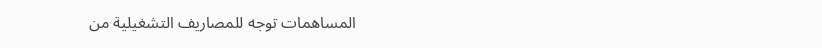المساهمات توجه للمصاريف التشغيلية من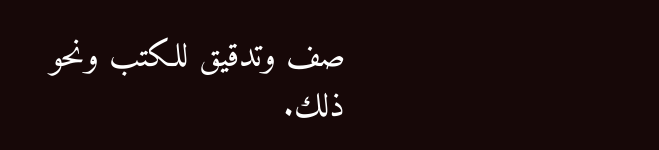صف وتدقيق للكتب ونحو ذلك.